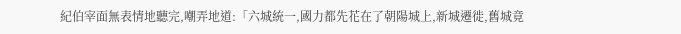紀伯宰面無表情地聽完,嘲弄地道:「六城統一,國力都先花在了朝陽城上,新城遷徙,舊城竟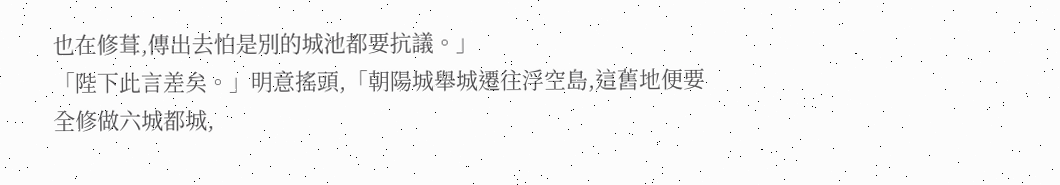也在修葺,傳出去怕是別的城池都要抗議。」
「陛下此言差矣。」明意搖頭,「朝陽城舉城遷往浮空島,這舊地便要全修做六城都城,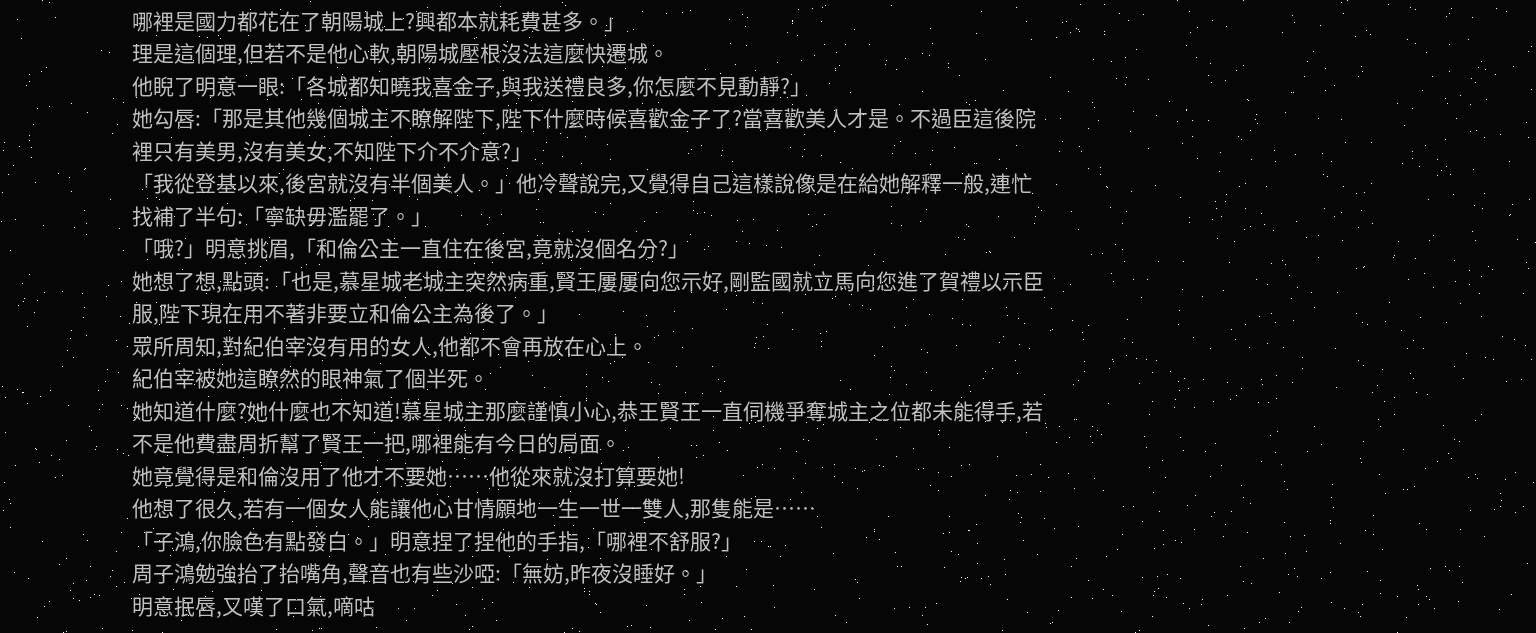哪裡是國力都花在了朝陽城上?興都本就耗費甚多。」
理是這個理,但若不是他心軟,朝陽城壓根沒法這麼快遷城。
他睨了明意一眼:「各城都知曉我喜金子,與我送禮良多,你怎麼不見動靜?」
她勾唇:「那是其他幾個城主不瞭解陛下,陛下什麼時候喜歡金子了?當喜歡美人才是。不過臣這後院裡只有美男,沒有美女,不知陛下介不介意?」
「我從登基以來,後宮就沒有半個美人。」他冷聲說完,又覺得自己這樣說像是在給她解釋一般,連忙找補了半句:「寧缺毋濫罷了。」
「哦?」明意挑眉,「和倫公主一直住在後宮,竟就沒個名分?」
她想了想,點頭:「也是,慕星城老城主突然病重,賢王屢屢向您示好,剛監國就立馬向您進了賀禮以示臣服,陛下現在用不著非要立和倫公主為後了。」
眾所周知,對紀伯宰沒有用的女人,他都不會再放在心上。
紀伯宰被她這瞭然的眼神氣了個半死。
她知道什麼?她什麼也不知道!慕星城主那麼謹慎小心,恭王賢王一直伺機爭奪城主之位都未能得手,若不是他費盡周折幫了賢王一把,哪裡能有今日的局面。
她竟覺得是和倫沒用了他才不要她……他從來就沒打算要她!
他想了很久,若有一個女人能讓他心甘情願地一生一世一雙人,那隻能是……
「子鴻,你臉色有點發白。」明意捏了捏他的手指,「哪裡不舒服?」
周子鴻勉強抬了抬嘴角,聲音也有些沙啞:「無妨,昨夜沒睡好。」
明意抿唇,又嘆了口氣,嘀咕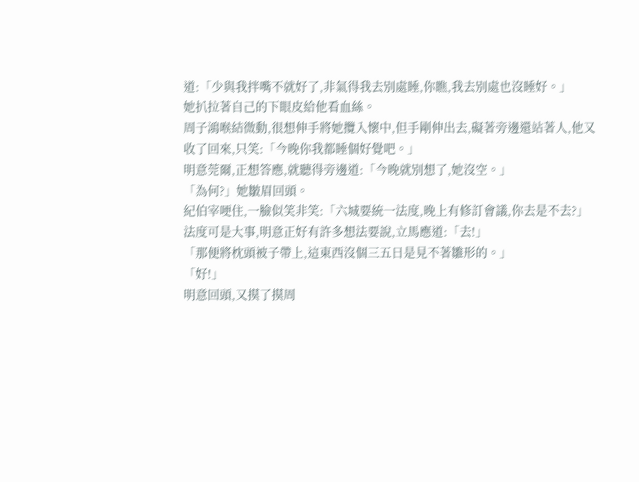道:「少與我拌嘴不就好了,非氣得我去別處睡,你瞧,我去別處也沒睡好。」
她扒拉著自己的下眼皮給他看血絲。
周子鴻喉結微動,很想伸手將她攬入懷中,但手剛伸出去,礙著旁邊還站著人,他又收了回來,只笑:「今晚你我都睡個好覺吧。」
明意莞爾,正想答應,就聽得旁邊道:「今晚就別想了,她沒空。」
「為何?」她皺眉回頭。
紀伯宰哽住,一臉似笑非笑:「六城要統一法度,晚上有修訂會議,你去是不去?」
法度可是大事,明意正好有許多想法要說,立馬應道:「去!」
「那便將枕頭被子帶上,這東西沒個三五日是見不著雛形的。」
「好!」
明意回頭,又摸了摸周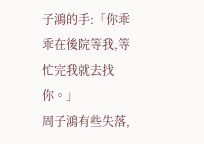子鴻的手:「你乖乖在後院等我,等忙完我就去找你。」
周子鴻有些失落,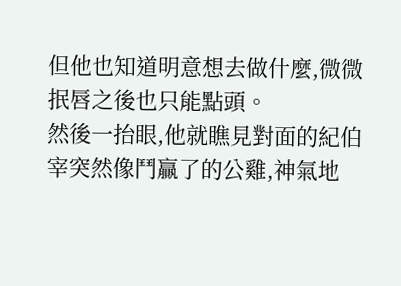但他也知道明意想去做什麼,微微抿唇之後也只能點頭。
然後一抬眼,他就瞧見對面的紀伯宰突然像鬥贏了的公雞,神氣地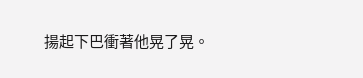揚起下巴衝著他晃了晃。